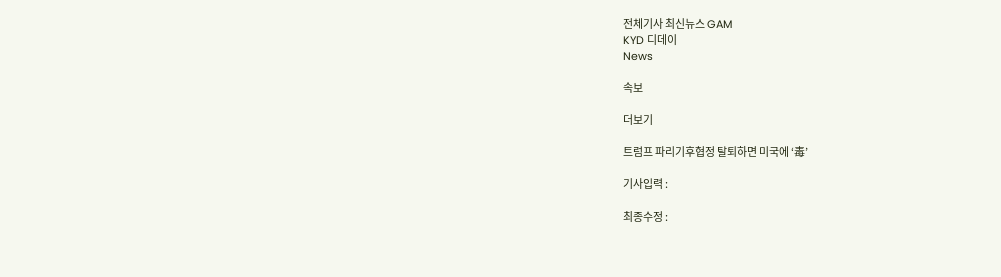전체기사 최신뉴스 GAM
KYD 디데이
News

속보

더보기

트럼프 파리기후협정 탈퇴하면 미국에 ‘毒’

기사입력 :

최종수정 :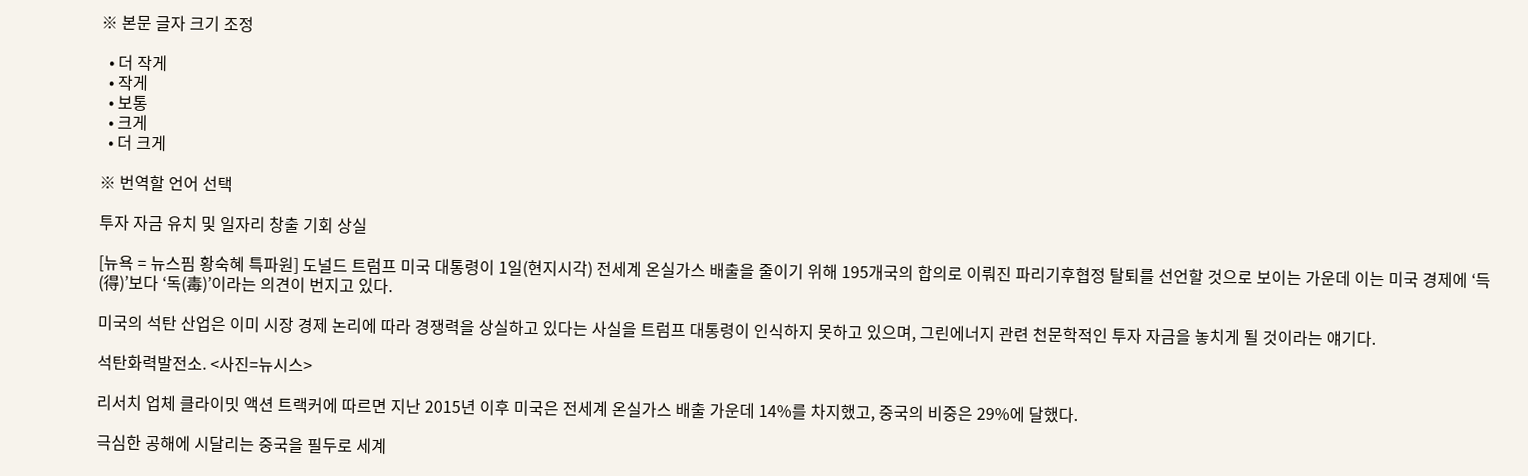※ 본문 글자 크기 조정

  • 더 작게
  • 작게
  • 보통
  • 크게
  • 더 크게

※ 번역할 언어 선택

투자 자금 유치 및 일자리 창출 기회 상실

[뉴욕 = 뉴스핌 황숙혜 특파원] 도널드 트럼프 미국 대통령이 1일(현지시각) 전세계 온실가스 배출을 줄이기 위해 195개국의 합의로 이뤄진 파리기후협정 탈퇴를 선언할 것으로 보이는 가운데 이는 미국 경제에 ‘득(得)’보다 ‘독(毒)’이라는 의견이 번지고 있다.

미국의 석탄 산업은 이미 시장 경제 논리에 따라 경쟁력을 상실하고 있다는 사실을 트럼프 대통령이 인식하지 못하고 있으며, 그린에너지 관련 천문학적인 투자 자금을 놓치게 될 것이라는 얘기다.

석탄화력발전소. <사진=뉴시스>

리서치 업체 클라이밋 액션 트랙커에 따르면 지난 2015년 이후 미국은 전세계 온실가스 배출 가운데 14%를 차지했고, 중국의 비중은 29%에 달했다.

극심한 공해에 시달리는 중국을 필두로 세계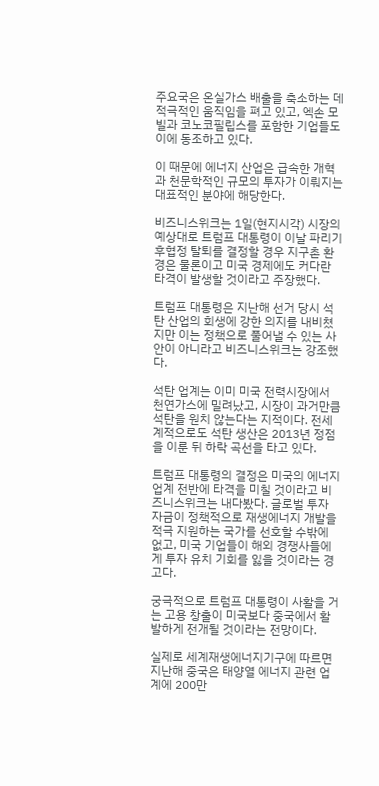주요국은 온실가스 배출을 축소하는 데 적극적인 움직임을 펴고 있고, 엑손 모빌과 코노코필립스를 포함한 기업들도 이에 동조하고 있다.

이 때문에 에너지 산업은 급속한 개혁과 천문학적인 규모의 투자가 이뤄지는 대표적인 분야에 해당한다.

비즈니스위크는 1일(현지시각) 시장의 예상대로 트럼프 대통령이 이날 파리기후협정 탈퇴를 결정할 경우 지구촌 환경은 물론이고 미국 경제에도 커다란 타격이 발생할 것이라고 주장했다.

트럼프 대통령은 지난해 선거 당시 석탄 산업의 회생에 강한 의지를 내비쳤지만 이는 정책으로 풀어낼 수 있는 사안이 아니라고 비즈니스위크는 강조했다.

석탄 업계는 이미 미국 전력시장에서 천연가스에 밀려났고, 시장이 과거만큼 석탄을 원치 않는다는 지적이다. 전세계적으로도 석탄 생산은 2013년 정점을 이룬 뒤 하락 곡선을 타고 있다.

트럼프 대통령의 결정은 미국의 에너지 업계 전반에 타격을 미칠 것이라고 비즈니스위크는 내다봤다. 글로벌 투자 자금이 정책적으로 재생에너지 개발을 적극 지원하는 국가를 선호할 수밖에 없고, 미국 기업들이 해외 경쟁사들에게 투자 유치 기회를 잃을 것이라는 경고다.

궁극적으로 트럼프 대통령이 사활을 거는 고용 창출이 미국보다 중국에서 활발하게 전개될 것이라는 전망이다.

실제로 세계재생에너지기구에 따르면 지난해 중국은 태양열 에너지 관련 업계에 200만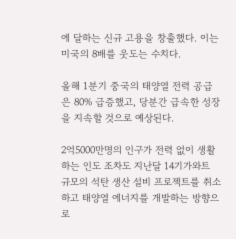에 달하는 신규 고용을 창출했다. 이는 미국의 8배를 웃도는 수치다.

올해 1분기 중국의 태양열 전력 공급은 80% 급증했고, 당분간 급속한 성장을 지속할 것으로 예상된다.

2억5000만명의 인구가 전력 없이 생활하는 인도 조차도 지난달 14기가와트 규모의 석탄 생산 설비 프로젝트를 취소하고 태양열 에너지를 개발하는 방향으로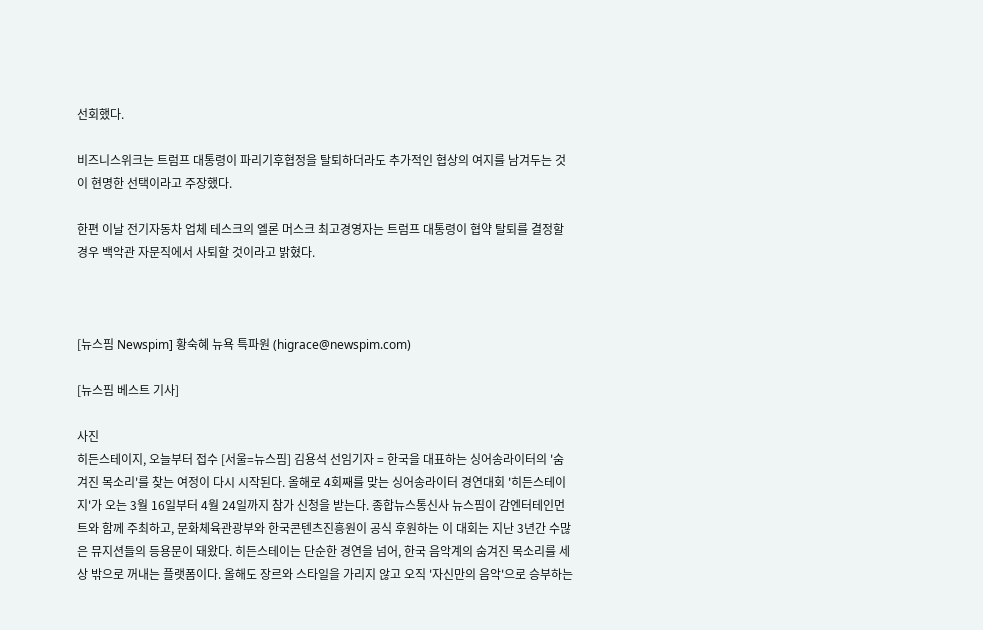선회했다.

비즈니스위크는 트럼프 대통령이 파리기후협정을 탈퇴하더라도 추가적인 협상의 여지를 남겨두는 것이 현명한 선택이라고 주장했다.

한편 이날 전기자동차 업체 테스크의 엘론 머스크 최고경영자는 트럼프 대통령이 협약 탈퇴를 결정할 경우 백악관 자문직에서 사퇴할 것이라고 밝혔다.



[뉴스핌 Newspim] 황숙혜 뉴욕 특파원 (higrace@newspim.com)

[뉴스핌 베스트 기사]

사진
히든스테이지, 오늘부터 접수 [서울=뉴스핌] 김용석 선임기자 = 한국을 대표하는 싱어송라이터의 '숨겨진 목소리'를 찾는 여정이 다시 시작된다. 올해로 4회째를 맞는 싱어송라이터 경연대회 '히든스테이지'가 오는 3월 16일부터 4월 24일까지 참가 신청을 받는다. 종합뉴스통신사 뉴스핌이 감엔터테인먼트와 함께 주최하고, 문화체육관광부와 한국콘텐츠진흥원이 공식 후원하는 이 대회는 지난 3년간 수많은 뮤지션들의 등용문이 돼왔다. 히든스테이는 단순한 경연을 넘어, 한국 음악계의 숨겨진 목소리를 세상 밖으로 꺼내는 플랫폼이다. 올해도 장르와 스타일을 가리지 않고 오직 '자신만의 음악'으로 승부하는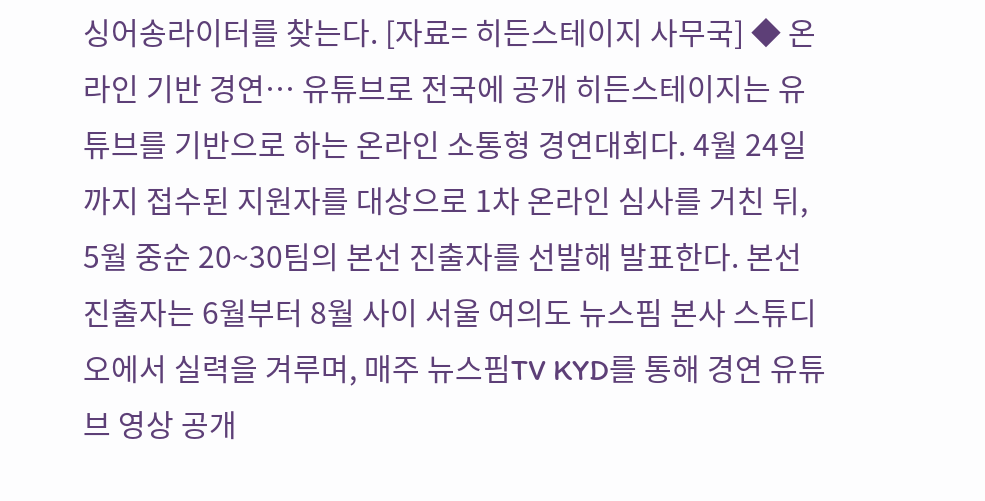싱어송라이터를 찾는다. [자료= 히든스테이지 사무국] ◆ 온라인 기반 경연… 유튜브로 전국에 공개 히든스테이지는 유튜브를 기반으로 하는 온라인 소통형 경연대회다. 4월 24일까지 접수된 지원자를 대상으로 1차 온라인 심사를 거친 뒤, 5월 중순 20~30팀의 본선 진출자를 선발해 발표한다. 본선 진출자는 6월부터 8월 사이 서울 여의도 뉴스핌 본사 스튜디오에서 실력을 겨루며, 매주 뉴스핌TV KYD를 통해 경연 유튜브 영상 공개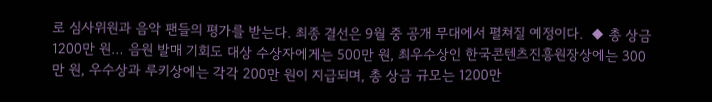로 심사위원과 음악 팬들의 평가를 받는다. 최종 결선은 9월 중 공개 무대에서 펼쳐질 예정이다.  ◆ 총 상금 1200만 원… 음원 발매 기회도 대상 수상자에게는 500만 원, 최우수상인 한국콘텐츠진흥원장상에는 300만 원, 우수상과 루키상에는 각각 200만 원이 지급되며, 총 상금 규모는 1200만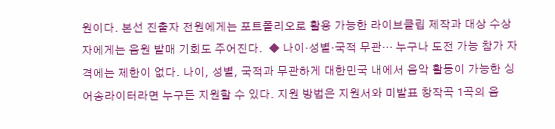원이다. 본선 진출자 전원에게는 포트폴리오로 활용 가능한 라이브클립 제작과 대상 수상자에게는 음원 발매 기회도 주어진다.  ◆ 나이·성별·국적 무관… 누구나 도전 가능 참가 자격에는 제한이 없다. 나이, 성별, 국적과 무관하게 대한민국 내에서 음악 활동이 가능한 싱어송라이터라면 누구든 지원할 수 있다. 지원 방법은 지원서와 미발표 창작곡 1곡의 음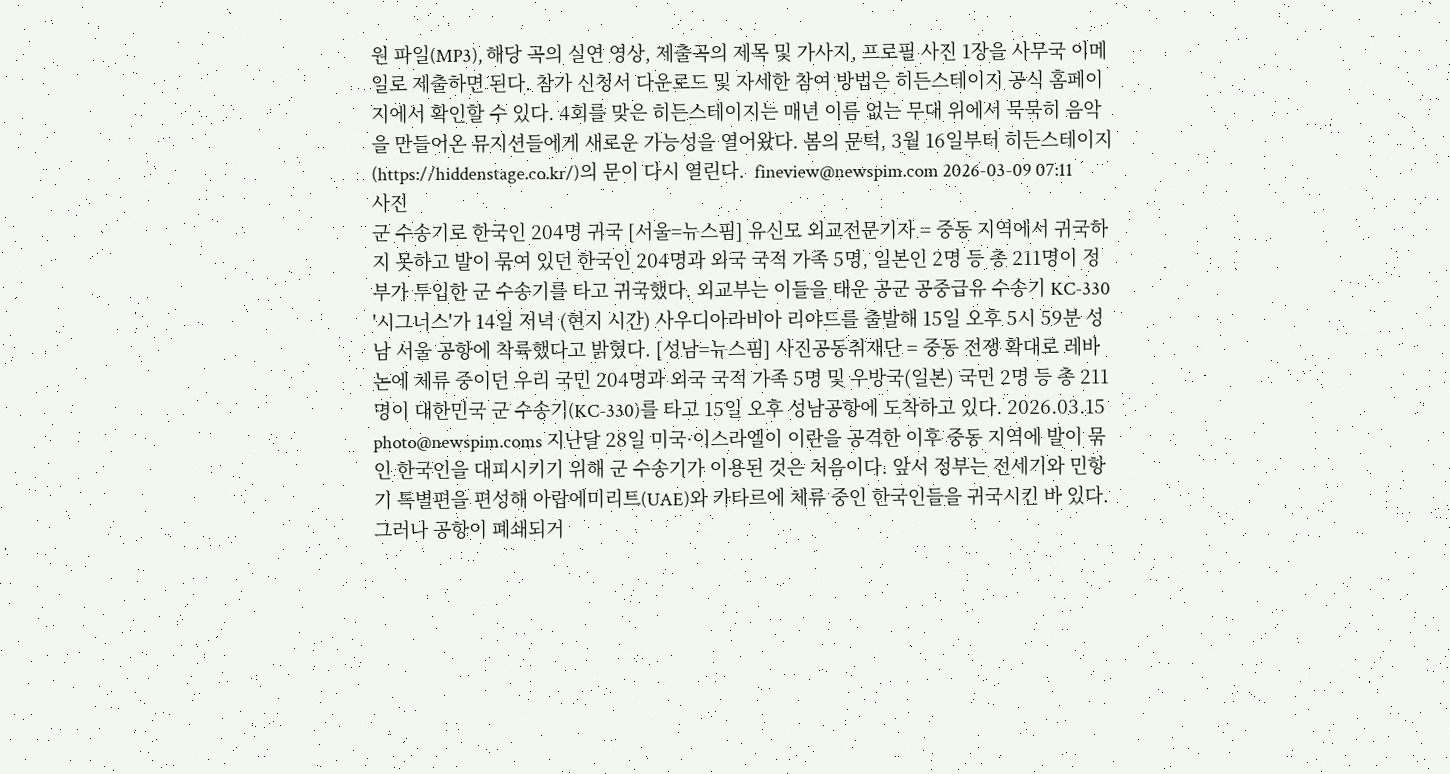원 파일(MP3), 해당 곡의 실연 영상, 제출곡의 제목 및 가사지, 프로필 사진 1장을 사무국 이메일로 제출하면 된다. 참가 신청서 다운로드 및 자세한 참여 방법은 히든스테이지 공식 홈페이지에서 확인할 수 있다. 4회를 맞은 히든스테이지는 매년 이름 없는 무대 위에서 묵묵히 음악을 만들어온 뮤지션들에게 새로운 가능성을 열어왔다. 봄의 문턱, 3월 16일부터 히든스테이지(https://hiddenstage.co.kr/)의 문이 다시 열린다.  fineview@newspim.com 2026-03-09 07:11
사진
군 수송기로 한국인 204명 귀국 [서울=뉴스핌] 유신모 외교전문기자 = 중동 지역에서 귀국하지 못하고 발이 묶여 있던 한국인 204명과 외국 국적 가족 5명, 일본인 2명 등 총 211명이 정부가 투입한 군 수송기를 타고 귀국했다. 외교부는 이들을 태운 공군 공중급유 수송기 KC-330 '시그너스'가 14일 저녁 (현지 시간) 사우디아라비아 리야드를 출발해 15일 오후 5시 59분 성남 서울 공항에 착륙했다고 밝혔다. [성남=뉴스핌] 사진공동취재단 = 중동 전쟁 확대로 레바논에 체류 중이던 우리 국민 204명과 외국 국적 가족 5명 및 우방국(일본) 국민 2명 등 총 211명이 대한민국 군 수송기(KC-330)를 타고 15일 오후 성남공항에 도착하고 있다. 2026.03.15 photo@newspim.coms 지난달 28일 미국·이스라엘이 이란을 공격한 이후 중동 지역에 발이 묶인 한국인을 대피시키기 위해 군 수송기가 이용된 것은 처음이다. 앞서 정부는 전세기와 민항기 특별편을 편성해 아랍에미리트(UAE)와 카타르에 체류 중인 한국인들을 귀국시킨 바 있다. 그러나 공항이 폐쇄되거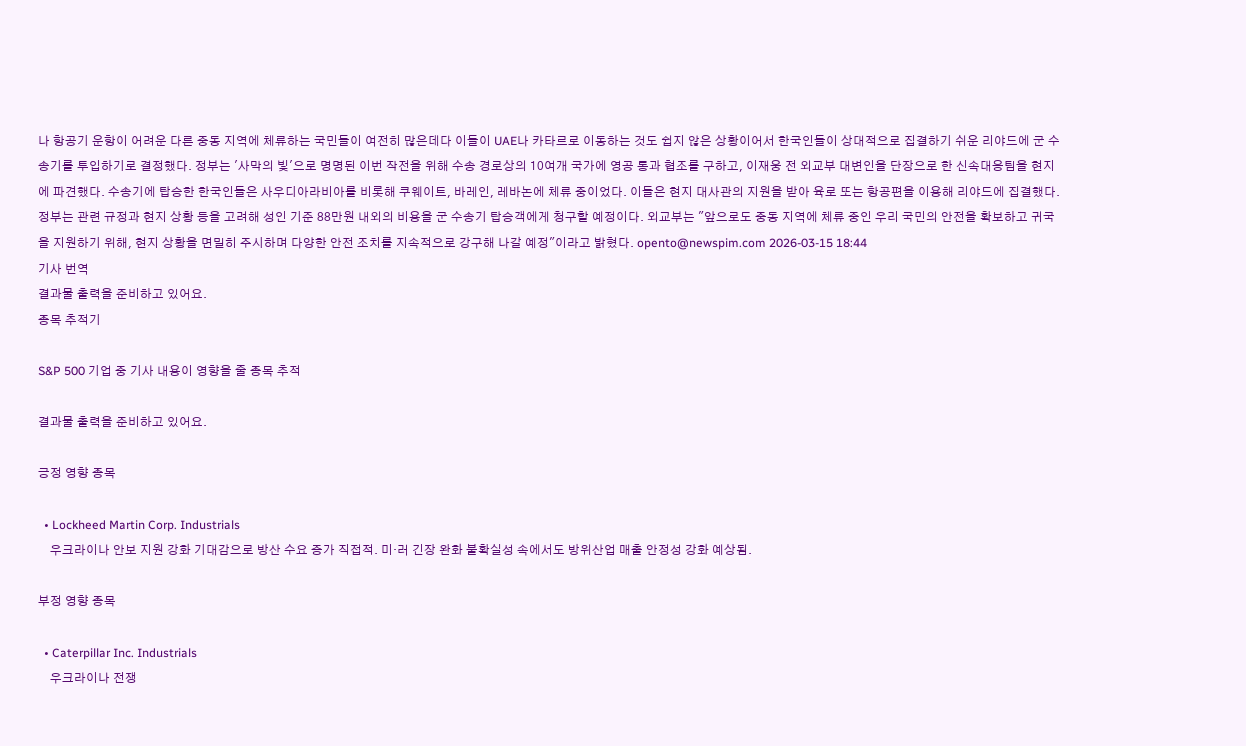나 항공기 운항이 어려운 다른 중동 지역에 체류하는 국민들이 여전히 많은데다 이들이 UAE나 카타르로 이동하는 것도 쉽지 않은 상황이어서 한국인들이 상대적으로 집결하기 쉬운 리야드에 군 수송기를 투입하기로 결정했다. 정부는 '사막의 빛'으로 명명된 이번 작전을 위해 수송 경로상의 10여개 국가에 영공 통과 협조를 구하고, 이재웅 전 외교부 대변인을 단장으로 한 신속대응팀을 현지에 파견했다. 수송기에 탑승한 한국인들은 사우디아라비아를 비롯해 쿠웨이트, 바레인, 레바논에 체류 중이었다. 이들은 현지 대사관의 지원을 받아 육로 또는 항공편을 이용해 리야드에 집결했다. 정부는 관련 규정과 현지 상황 등을 고려해 성인 기준 88만원 내외의 비용을 군 수송기 탑승객에게 청구할 예정이다. 외교부는 "앞으로도 중동 지역에 체류 중인 우리 국민의 안전을 확보하고 귀국을 지원하기 위해, 현지 상황을 면밀히 주시하며 다양한 안전 조치를 지속적으로 강구해 나갈 예정"이라고 밝혔다. opento@newspim.com 2026-03-15 18:44
기사 번역
결과물 출력을 준비하고 있어요.
종목 추적기

S&P 500 기업 중 기사 내용이 영향을 줄 종목 추적

결과물 출력을 준비하고 있어요.

긍정 영향 종목

  • Lockheed Martin Corp. Industrials
    우크라이나 안보 지원 강화 기대감으로 방산 수요 증가 직접적. 미·러 긴장 완화 불확실성 속에서도 방위산업 매출 안정성 강화 예상됨.

부정 영향 종목

  • Caterpillar Inc. Industrials
    우크라이나 전쟁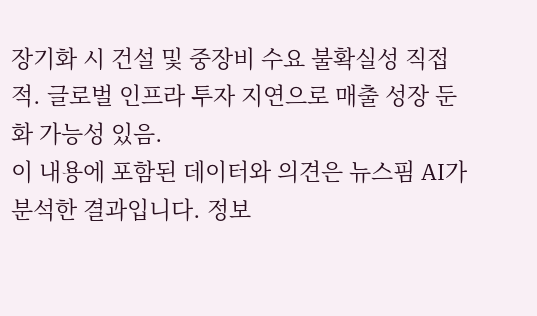장기화 시 건설 및 중장비 수요 불확실성 직접적. 글로벌 인프라 투자 지연으로 매출 성장 둔화 가능성 있음.
이 내용에 포함된 데이터와 의견은 뉴스핌 AI가 분석한 결과입니다. 정보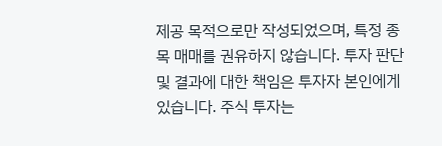제공 목적으로만 작성되었으며, 특정 종목 매매를 권유하지 않습니다. 투자 판단 및 결과에 대한 책임은 투자자 본인에게 있습니다. 주식 투자는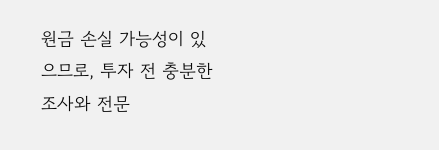원금 손실 가능성이 있으므로, 투자 전 충분한 조사와 전문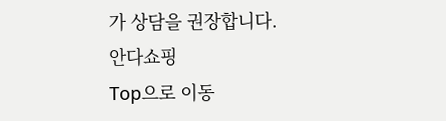가 상담을 권장합니다.
안다쇼핑
Top으로 이동